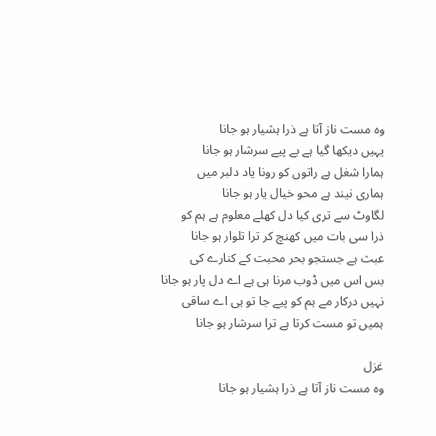وہ مست ناز آتا ہے ذرا ہشیار ہو جانا
یہیں دیکھا گیا ہے بے پیے سرشار ہو جانا
ہمارا شغل ہے راتوں کو رونا یاد دلبر میں
ہماری نیند ہے محو خیال یار ہو جانا
لگاوٹ سے تری کیا دل کھلے معلوم ہے ہم کو
ذرا سی بات میں کھنچ کر ترا تلوار ہو جانا
عبث ہے جستجو بحر محبت کے کنارے کی
بس اس میں ڈوب مرنا ہی ہے اے دل پار ہو جانا
نہیں درکار مے ہم کو پیے جا تو ہی اے ساقی
ہمیں تو مست کرتا ہے ترا سرشار ہو جانا

غزل
وہ مست ناز آتا ہے ذرا ہشیار ہو جانا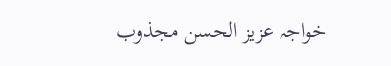خواجہ عزیز الحسن مجذوب